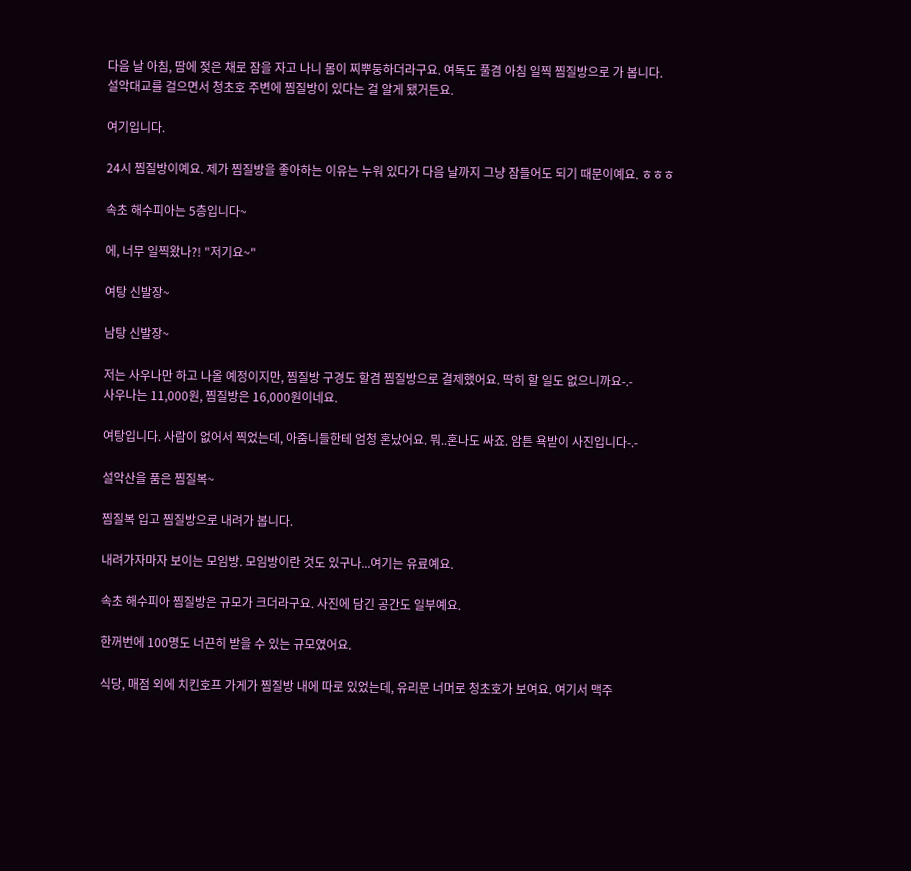다음 날 아침, 땀에 젖은 채로 잠을 자고 나니 몸이 찌뿌둥하더라구요. 여독도 풀겸 아침 일찍 찜질방으로 가 봅니다.
설악대교를 걸으면서 청초호 주변에 찜질방이 있다는 걸 알게 됐거든요.

여기입니다.

24시 찜질방이예요. 제가 찜질방을 좋아하는 이유는 누워 있다가 다음 날까지 그냥 잠들어도 되기 때문이예요. ㅎㅎㅎ

속초 해수피아는 5층입니다~

에, 너무 일찍왔나?! "저기요~"

여탕 신발장~

남탕 신발장~

저는 사우나만 하고 나올 예정이지만, 찜질방 구경도 할겸 찜질방으로 결제했어요. 딱히 할 일도 없으니까요-.-
사우나는 11,000원, 찜질방은 16,000원이네요.

여탕입니다. 사람이 없어서 찍었는데, 아줌니들한테 엄청 혼났어요. 뭐..혼나도 싸죠. 암튼 욕받이 사진입니다-.-

설악산을 품은 찜질복~

찜질복 입고 찜질방으로 내려가 봅니다.

내려가자마자 보이는 모임방. 모임방이란 것도 있구나...여기는 유료예요.

속초 해수피아 찜질방은 규모가 크더라구요. 사진에 담긴 공간도 일부예요.

한꺼번에 100명도 너끈히 받을 수 있는 규모였어요.

식당, 매점 외에 치킨호프 가게가 찜질방 내에 따로 있었는데, 유리문 너머로 청초호가 보여요. 여기서 맥주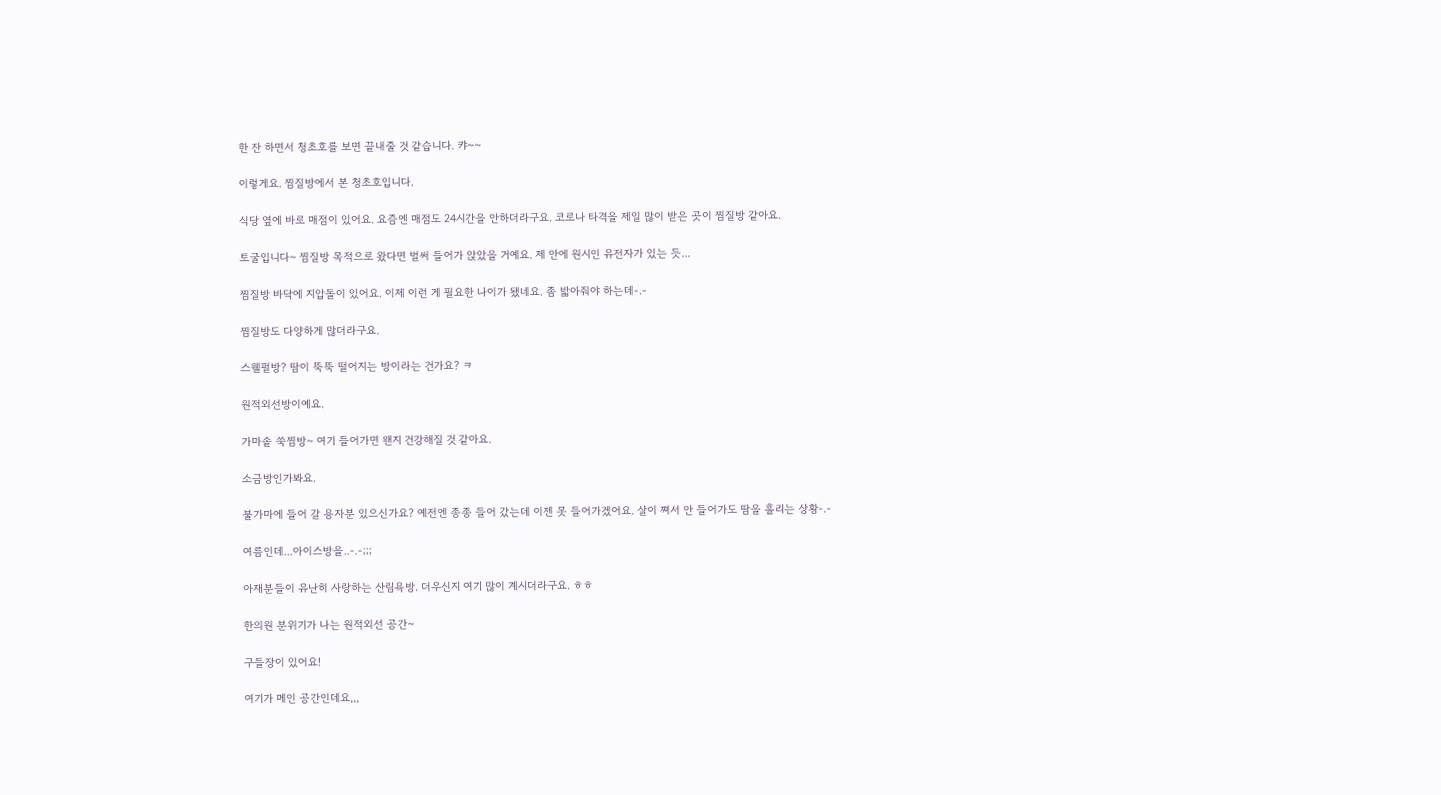한 잔 하면서 청초호를 보면 끝내줄 것 같습니다. 캬~~

이렇게요. 찜질방에서 본 청초호입니다.

식당 옆에 바로 매점이 있어요. 요즘엔 매점도 24시간을 안하더라구요. 코로나 타격을 제일 많이 받은 곳이 찜질방 같아요.

토굴입니다~ 찜질방 목적으로 왔다면 벌써 들어가 앉았을 거예요. 제 안에 원시인 유전자가 있는 듯...

찜질방 바닥에 지압돌이 있어요. 이제 이런 게 필요한 나이가 됐네요. 좀 밟아줘야 하는데-.-

찜질방도 다양하게 많더라구요.

스웰펄방? 땀이 뚝뚝 떨어지는 방이라는 건가요? ㅋ

원적외선방이예요.

가마솥 쑥찜방~ 여기 들어가면 왠지 건강해질 것 같아요.

소금방인가봐요.

불가마에 들어 갈 용자분 있으신가요? 예전엔 종종 들어 갔는데 이젠 못 들어가겠어요. 살이 쪄서 안 들어가도 땀을 흘리는 상황-.-

여름인데...아이스방을..-.-;;;

아재분들이 유난히 사랑하는 산림욕방. 더우신지 여기 많이 계시더라구요. ㅎㅎ

한의원 분위기가 나는 원적외선 공간~

구들장이 있어요!

여기가 메인 공간인데요,,,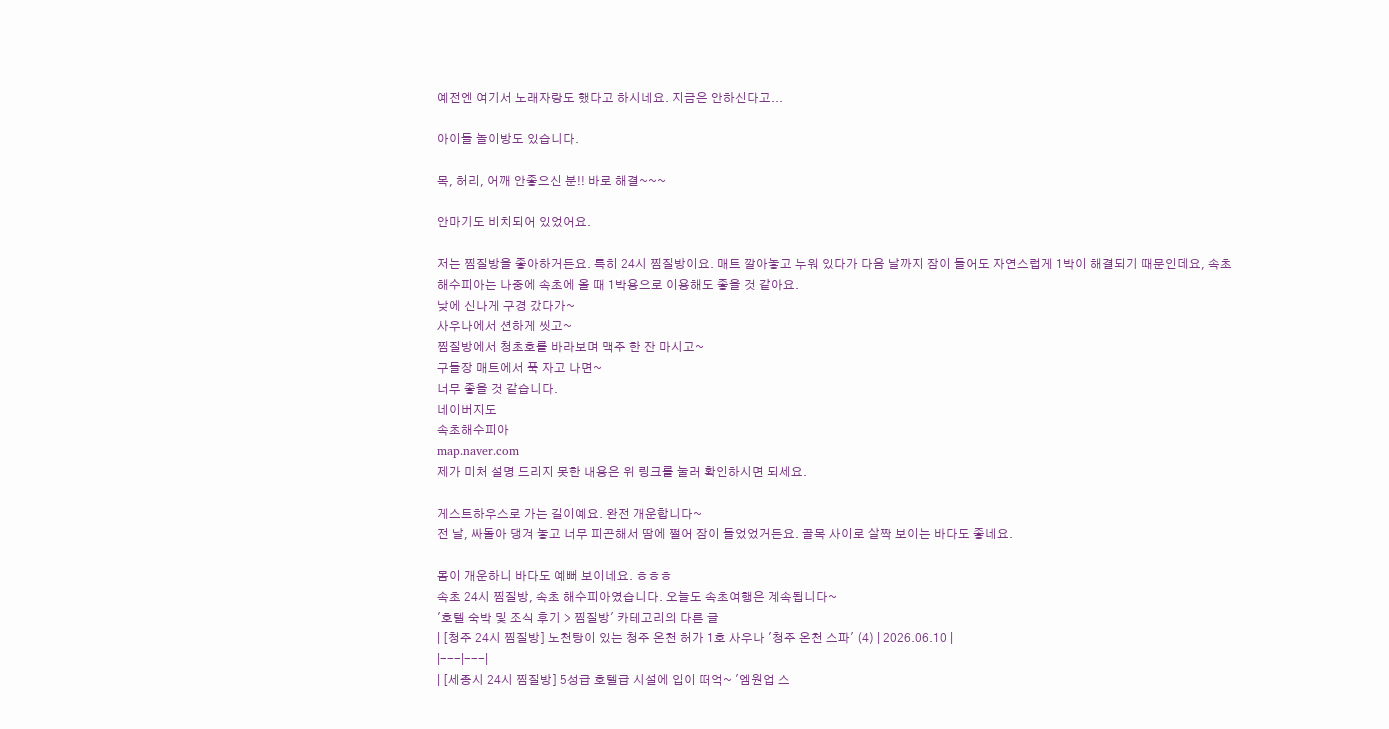예전엔 여기서 노래자랑도 했다고 하시네요. 지금은 안하신다고...

아이들 놀이방도 있습니다.

목, 허리, 어깨 안좋으신 분!! 바로 해결~~~

안마기도 비치되어 있었어요.

저는 찜질방을 좋아하거든요. 특히 24시 찜질방이요. 매트 깔아놓고 누워 있다가 다음 날까지 잠이 들어도 자연스럽게 1박이 해결되기 때문인데요, 속초 해수피아는 나중에 속초에 올 때 1박용으로 이용해도 좋을 것 같아요.
낮에 신나게 구경 갔다가~
사우나에서 션하게 씻고~
찜질방에서 청초호를 바라보며 맥주 한 잔 마시고~
구들장 매트에서 푹 자고 나면~
너무 좋을 것 같습니다.
네이버지도
속초해수피아
map.naver.com
제가 미처 설명 드리지 못한 내용은 위 링크를 눌러 확인하시면 되세요.

게스트하우스로 가는 길이예요. 완전 개운합니다~
전 날, 싸돌아 댕겨 놓고 너무 피곤해서 땀에 쩔어 잠이 들었었거든요. 골목 사이로 살짝 보이는 바다도 좋네요.

몸이 개운하니 바다도 예뻐 보이네요. ㅎㅎㅎ
속초 24시 찜질방, 속초 해수피아였습니다. 오늘도 속초여행은 계속됩니다~
'호텔 숙박 및 조식 후기 > 찜질방' 카테고리의 다른 글
| [청주 24시 찜질방] 노천탕이 있는 청주 온천 허가 1호 사우나 '청주 온천 스파' (4) | 2026.06.10 |
|---|---|
| [세종시 24시 찜질방] 5성급 호텔급 시설에 입이 떠억~ '엠원업 스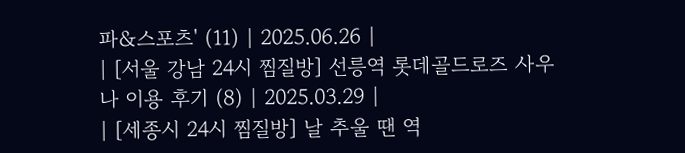파&스포츠' (11) | 2025.06.26 |
| [서울 강남 24시 찜질방] 선릉역 롯데골드로즈 사우나 이용 후기 (8) | 2025.03.29 |
| [세종시 24시 찜질방] 날 추울 땐 역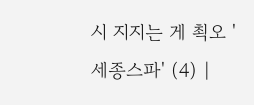시 지지는 게 쵝오 '세종스파' (4) |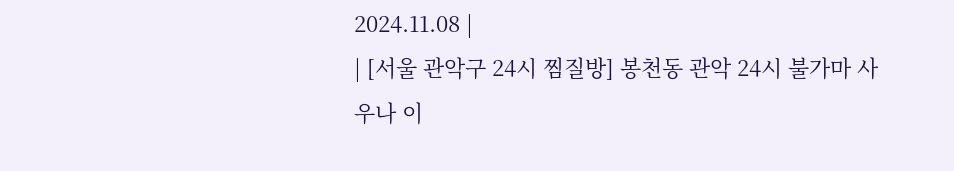2024.11.08 |
| [서울 관악구 24시 찜질방] 봉천동 관악 24시 불가마 사우나 이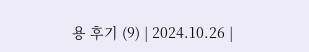용 후기 (9) | 2024.10.26 |